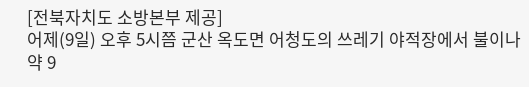[전북자치도 소방본부 제공]
어제(9일) 오후 5시쯤 군산 옥도면 어청도의 쓰레기 야적장에서 불이나 약 9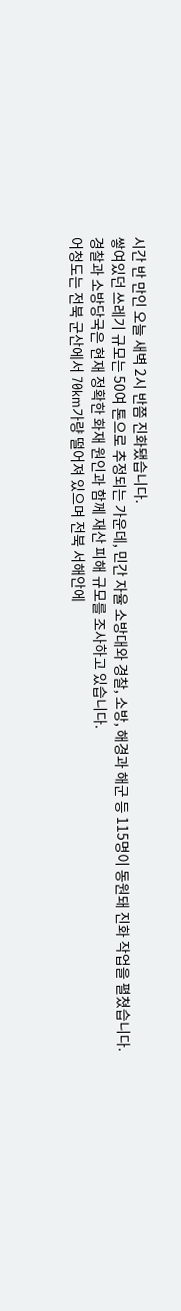시간 반 만인 오늘 새벽 2시 반쯤 진화됐습니다.
쌓여있던 쓰레기 규모는 50여 톤으로 추정되는 가운데, 민간 자율 소방대와 경찰, 소방, 해경과 해군 등 115명이 동원돼 진화 작업을 펼쳤습니다.
경찰과 소방당국은 현재 정확한 화재 원인과 함께 재산 피해 규모를 조사하고 있습니다.
어청도는 전북 군산에서 70km가량 떨어져 있으며 전북 서해안에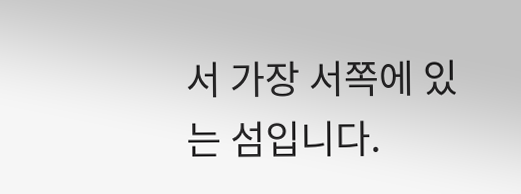서 가장 서쪽에 있는 섬입니다.